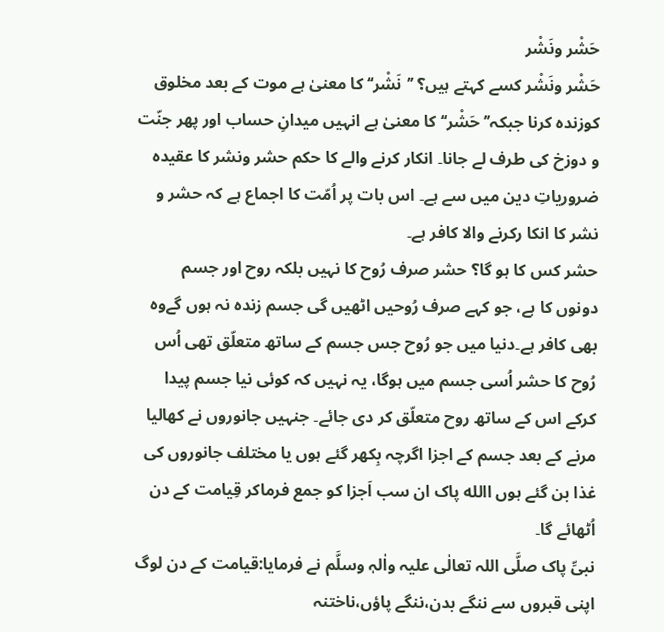حَشْر ونَشْر
حَشْر ونَشْر کسے کہتے ہیں؟ ’’نَشْر‘‘ کا معنیٰ ہے موت کے بعد مخلوق کوزندہ کرنا جبکہ’’ حَشْر‘‘ کا معنیٰ ہے انہیں میدانِ حساب اور پھر جنّت و دوزخ کی طرف لے جانا۔ انکار کرنے والے کا حکم حشر ونشر کا عقیدہ ضروریاتِ دین میں سے ہے۔ اس بات پر اُمّت کا اجماع ہے کہ حشر و نشر کا انکا رکرنے والا کافر ہے۔
حشر کس کا ہو گا؟ حشر صرف رُوح کا نہیں بلکہ روح اور جسم دونوں کا ہے، جو کہے صرف رُوحیں اٹھیں گی جسم زندہ نہ ہوں گےوہ بھی کافر ہے۔دنیا میں جو رُوح جس جسم کے ساتھ متعلّق تھی اُس رُوح کا حشر اُسی جسم میں ہوگا، یہ نہیں کہ کوئی نیا جسم پیدا کرکے اس کے ساتھ روح متعلّق کر دی جائے۔ جنہیں جانوروں نے کھالیا مرنے کے بعد جسم کے اجزا اگرچہ بِکھر گئے ہوں یا مختلف جانوروں کی غذا بن گئے ہوں االله پاک ان سب اَجزا کو جمع فرماکر قِیامت کے دن اُٹھائے گا۔
نبیِّ پاک صلَّی اللہ تعالٰی علیہ واٰلہٖ وسلَّم نے فرمایا:قیامت کے دن لوگ اپنی قبروں سے ننگے بدن،ننگے پاؤں،ناختنہ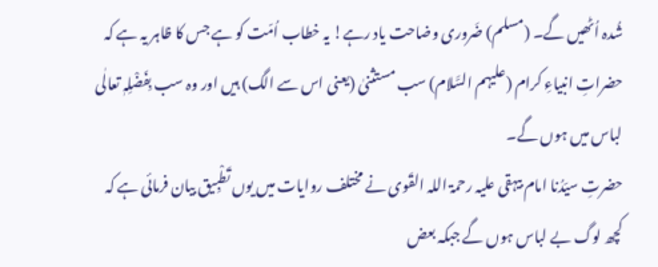شُدہ اُٹھیں گے۔ (مسلم) ضَروری وضاحت یاد رہے! یہ خطاب اُمّت کو ہے جس کا ظاہر یہ ہے کہ حضراتِ انبیاءِ کرام (علیہم السَّلام) سب مستثنیٰ (یعنی اس سے الگ) ہیں اور وہ سب بِفَضْلِہٖ تعالٰی لباس میں ہوں گے۔
حضرتِ سیّدُنا امام بیہقی علیہ رحمۃ اللہ القَوی نے مختلف روایات میں یوں تَطْبِیق بیان فرمائی ہے کہ کچھ لوگ بے لباس ہوں گے جبکہ بعض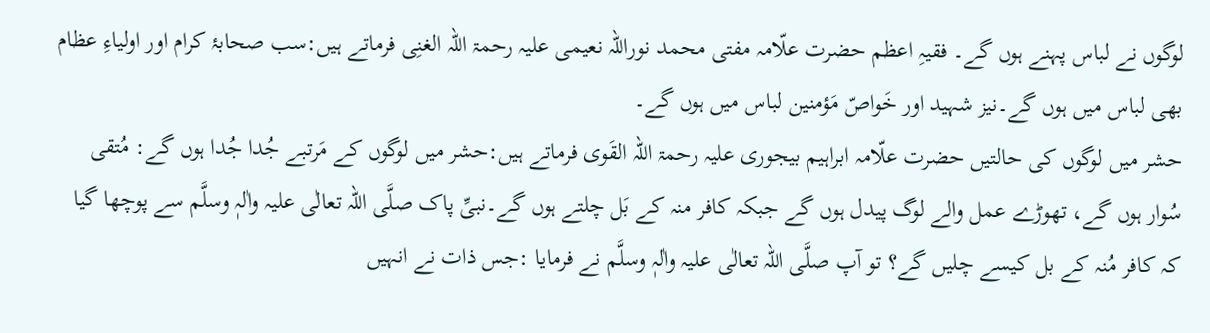لوگوں نے لباس پہنے ہوں گے۔ فقیہِ اعظم حضرت علّامہ مفتی محمد نوراللہ نعیمی علیہ رحمۃ اللہ الغنِی فرماتے ہیں:سب صحابۂ کرام اور اولیاءِ عظام بھی لباس میں ہوں گے۔نیز شہید اور خَواصّ مَؤمنین لباس میں ہوں گے۔
حشر میں لوگوں کی حالتیں حضرت علّامہ ابراہیم بیجوری علیہ رحمۃ اللہ القَوی فرماتے ہیں:حشر میں لوگوں کے مَرتبے جُدا جُدا ہوں گے: مُتقی سُوار ہوں گے، تھوڑے عمل والے لوگ پیدل ہوں گے جبکہ کافر منہ کے بَل چلتے ہوں گے۔نبیِّ پاک صلَّی اللہ تعالٰی علیہ واٰلہٖ وسلَّم سے پوچھا گیا کہ کافر مُنہ کے بل کیسے چلیں گے؟ تو آپ صلَّی اللہ تعالٰی علیہ واٰلہٖ وسلَّم نے فرمایا :جس ذات نے انہیں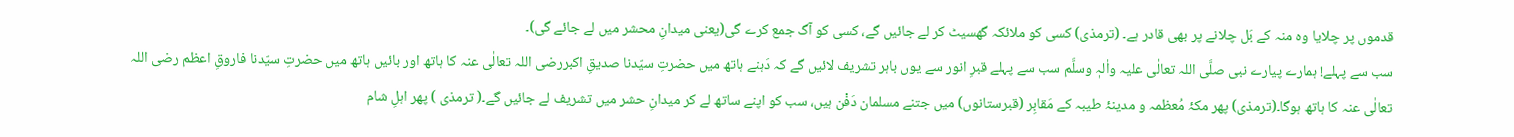قدموں پر چلایا وہ منہ کے بَل چلانے پر بھی قادر ہے۔ (ترمذی) کسی کو ملائکہ گھسیٹ کر لے جائیں گے، کسی کو آگ جمع کرے گی(یعنی میدانِ محشر میں لے جائے گی)۔
سب سے پہلے! ہمارے پیارے نبی صلَّی اللہ تعالٰی علیہ واٰلہٖ وسلَّم سب سے پہلے قبرِ انور سے یوں باہر تشریف لائیں گے کہ دَہنے ہاتھ میں حضرتِ سیّدنا صدیقِ اکبررضی اللہ تعالٰی عنہ کا ہاتھ اور بائیں ہاتھ میں حضرتِ سیّدنا فاروقِ اعظم رضی اللہ تعالٰی عنہ کا ہاتھ ہوگا۔(ترمذی) پھر مکۂ مُعظمہ و مدینۂ طیبہ کے مَقابِر (قبرستانوں) میں جتنے مسلمان دَفْن ہیں، سب کو اپنے ساتھ لے کر میدانِ حشر میں تشریف لے جائیں گے۔( ترمذی ) پھر اہلِ شام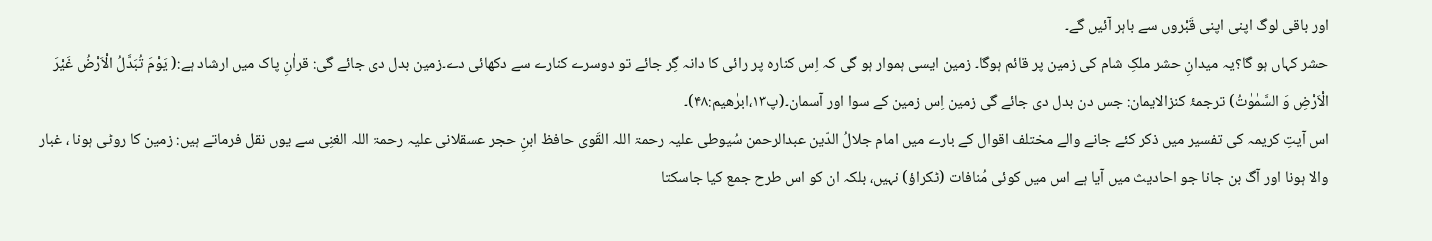اور باقی لوگ اپنی اپنی قَبْروں سے باہر آئیں گے۔
حشر کہاں ہو گا؟یہ میدانِ حشر ملکِ شام کی زمین پر قائم ہوگا۔ زمین ایسی ہموار ہو گی کہ اِس کنارہ پر رائی کا دانہ گِر جائے تو دوسرے کنارے سے دکھائی دے۔زمین بدل دی جائے گی: قراٰنِ پاک میں ارشاد ہے:( یَوْمَ تُبَدَّلُ الْاَرْضُ غَیْرَ الْاَرْضِ وَ السَّمٰوٰتُ) ترجمۂ کنزالایمان: جس دن بدل دی جائے گی زمین اِس زمین کے سوا اور آسمان۔(پ۱۳،ابرٰھیم:۴۸)۔
اس آیتِ کریمہ کی تفسیر میں ذکر کئے جانے والے مختلف اقوال کے بارے میں امام جلالُ الدّین عبدالرحمن سُیوطی علیہ رحمۃ اللہ القَوی حافظ ابنِ حجر عسقلانی علیہ رحمۃ اللہ الغنِی سے یوں نقل فرماتے ہیں: زمین کا روٹی ہونا ، غبار والا ہونا اور آگ بن جانا جو احادیث میں آیا ہے اس میں کوئی مُنافات (ٹکراؤ) نہیں، بلکہ ان کو اس طرح جمع کیا جاسکتا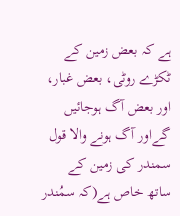ہے کہ بعض زمین کے ٹکڑے روٹی، بعض غبار، اور بعض آگ ہوجائیں گےاور آگ ہونے والا قول سمندر کی زمین کے ساتھ خاص ہے(کہ سمُندر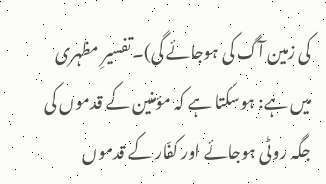کی زمین آگ کی ہوجائے گی)۔تفسیرِ مظہری میں ہے: ہوسکتا ہے کہ مؤمنین کے قدموں کی جگہ روٹی ہوجائے اور کفّار کے قدموں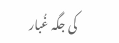کی جگہ غُبار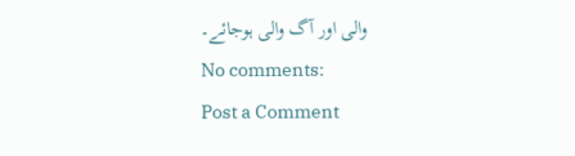والی اور آگ والی ہوجائے۔
No comments:
Post a Comment